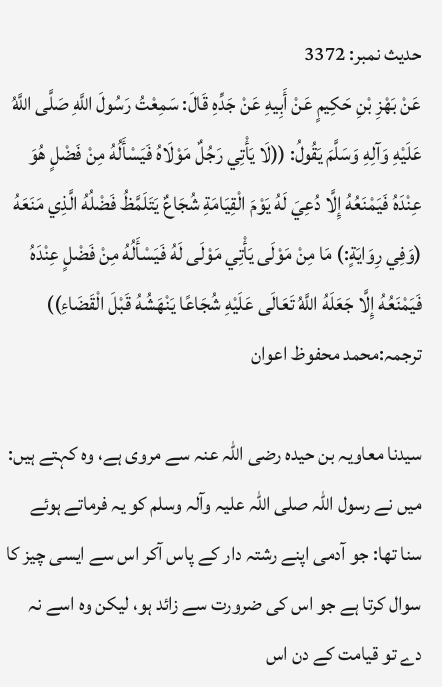حدیث نمبر: 3372
عَنْ بَهْزِ بْنِ حَكِيمٍ عَنْ أَبِيهِ عَنْ جَدِّهِ قَالَ: سَمِعْتُ رَسُولَ اللَّهِ صَلَّى اللَّهُ عَلَيْهِ وَآلِهِ وَسَلَّمَ يَقُولُ: ((لَا يَأْتِي رَجُلٌ مَوْلَاهُ فَيَسْأَلُهُ مِنْ فَضْلٍ هُوَ عِنْدَهُ فَيَمْنَعُهُ إِلَّا دُعِيَ لَهُ يَوْمَ الْقِيَامَةِ شُجَاعٌ يَتَلَمَّظُ فَضْلُهُ الَّذِي مَنَعَهُ (وَفِي رِوَايَةٍ:) مَا مِنْ مَوْلَى يَأْتِي مَوْلَى لَهُ فَيَسْأَلُهُ مِنْ فَضْلٍ عِنْدَهُ فَيَمْنَعُهُ إِلَّا جَعَلَهُ اللَّهُ تَعَالَى عَلَيْهِ شُجَاعًا يَنْهَشُهُ قَبْلَ الْقَضَاءِ))
ترجمہ:محمد محفوظ اعوان

سیدنا معاویہ بن حیدہ رضی اللہ عنہ سے مروی ہے، وہ کہتے ہیں: میں نے رسول اللہ صلی اللہ علیہ وآلہ وسلم کو یہ فرماتے ہوئے سنا تھا: جو آدمی اپنے رشتہ دار کے پاس آکر اس سے ایسی چیز کا سوال کرتا ہے جو اس کی ضرورت سے زائد ہو، لیکن وہ اسے نہ دے تو قیامت کے دن اس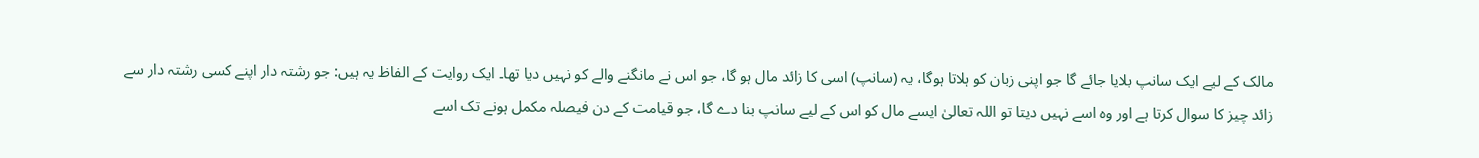مالک کے لیے ایک سانپ بلایا جائے گا جو اپنی زبان کو ہلاتا ہوگا، یہ (سانپ) اسی کا زائد مال ہو گا، جو اس نے مانگنے والے کو نہیں دیا تھا۔ ایک روایت کے الفاظ یہ ہیں: جو رشتہ دار اپنے کسی رشتہ دار سے زائد چیز کا سوال کرتا ہے اور وہ اسے نہیں دیتا تو اللہ تعالیٰ ایسے مال کو اس کے لیے سانپ بنا دے گا، جو قیامت کے دن فیصلہ مکمل ہونے تک اسے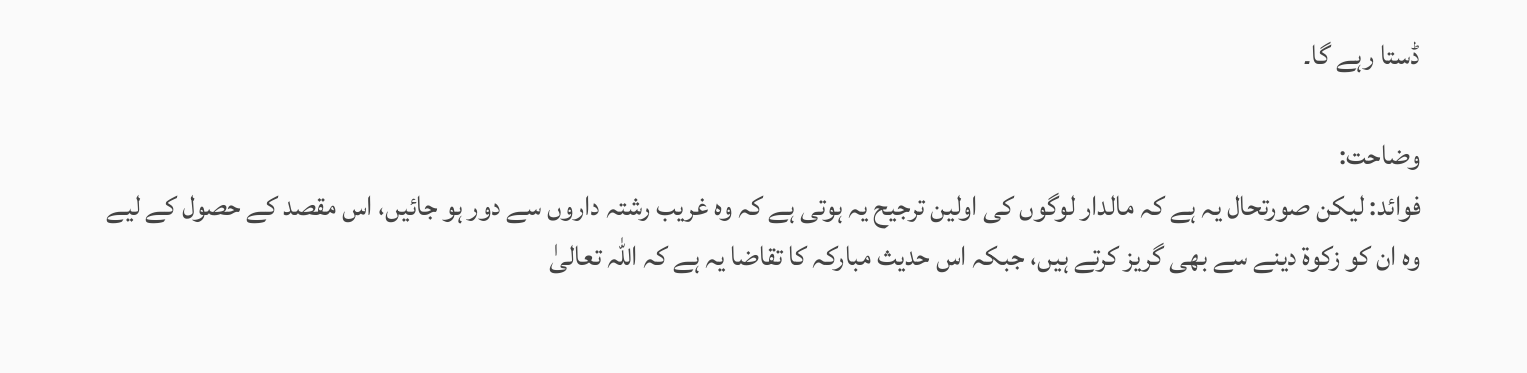ڈستا رہے گا۔

وضاحت:
فوائد: لیکن صورتحال یہ ہے کہ مالدار لوگوں کی اولین ترجیح یہ ہوتی ہے کہ وہ غریب رشتہ داروں سے دور ہو جائیں، اس مقصد کے حصول کے لیے وہ ان کو زکوۃ دینے سے بھی گریز کرتے ہیں، جبکہ اس حدیث مبارکہ کا تقاضا یہ ہے کہ اللہ تعالیٰ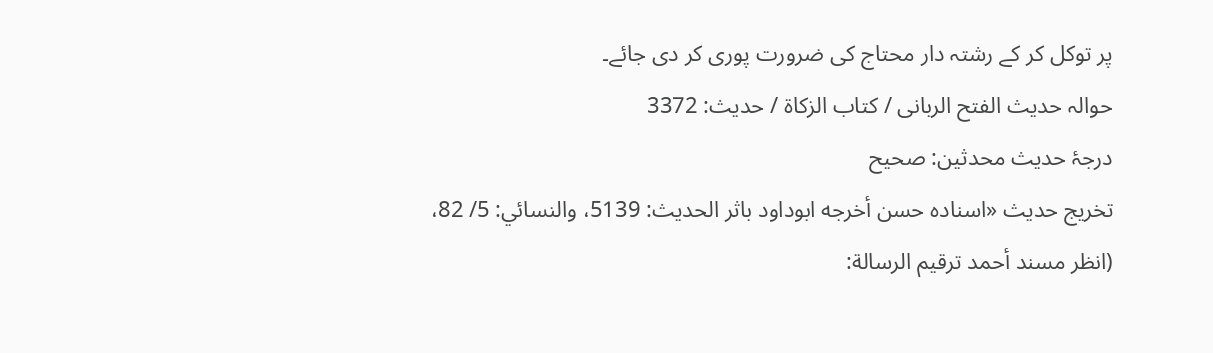پر توکل کر کے رشتہ دار محتاج کی ضرورت پوری کر دی جائے۔
حوالہ حدیث الفتح الربانی / كتاب الزكاة / حدیث: 3372
درجۂ حدیث محدثین: صحیح
تخریج حدیث «اسناده حسن أخرجه ابوداود باثر الحديث: 5139، والنسائي: 5/ 82، (انظر مسند أحمد ترقيم الرسالة: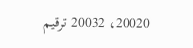20020، 20032 ترقیم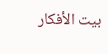بيت الأفكار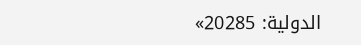الدولية: 20285»